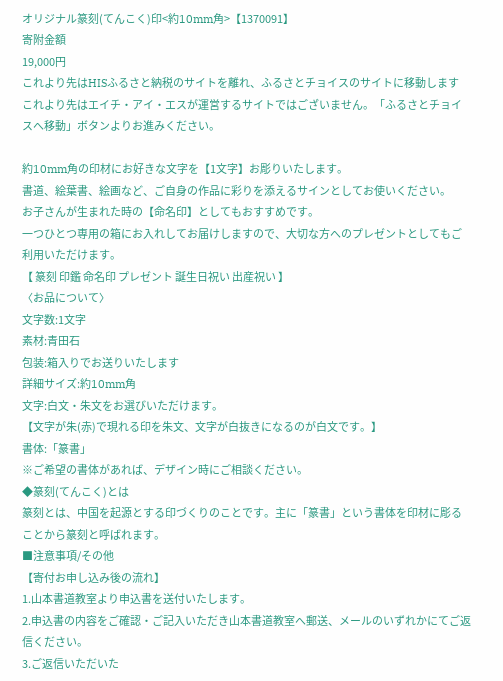オリジナル篆刻(てんこく)印<約10mm角>【1370091】
寄附金額
19,000円
これより先はHISふるさと納税のサイトを離れ、ふるさとチョイスのサイトに移動します
これより先はエイチ・アイ・エスが運営するサイトではございません。「ふるさとチョイスへ移動」ボタンよりお進みください。

約10mm角の印材にお好きな文字を【1文字】お彫りいたします。
書道、絵葉書、絵画など、ご自身の作品に彩りを添えるサインとしてお使いください。
お子さんが生まれた時の【命名印】としてもおすすめです。
一つひとつ専用の箱にお入れしてお届けしますので、大切な方へのプレゼントとしてもご利用いただけます。
【 篆刻 印鑑 命名印 プレゼント 誕生日祝い 出産祝い 】
〈お品について〉
文字数:1文字
素材:青田石
包装:箱入りでお送りいたします
詳細サイズ:約10mm角
文字:白文・朱文をお選びいただけます。
【文字が朱(赤)で現れる印を朱文、文字が白抜きになるのが白文です。】
書体:「篆書」
※ご希望の書体があれば、デザイン時にご相談ください。
◆篆刻(てんこく)とは
篆刻とは、中国を起源とする印づくりのことです。主に「篆書」という書体を印材に彫ることから篆刻と呼ばれます。
■注意事項/その他
【寄付お申し込み後の流れ】
1.山本書道教室より申込書を送付いたします。
2.申込書の内容をご確認・ご記入いただき山本書道教室へ郵送、メールのいずれかにてご返信ください。
3.ご返信いただいた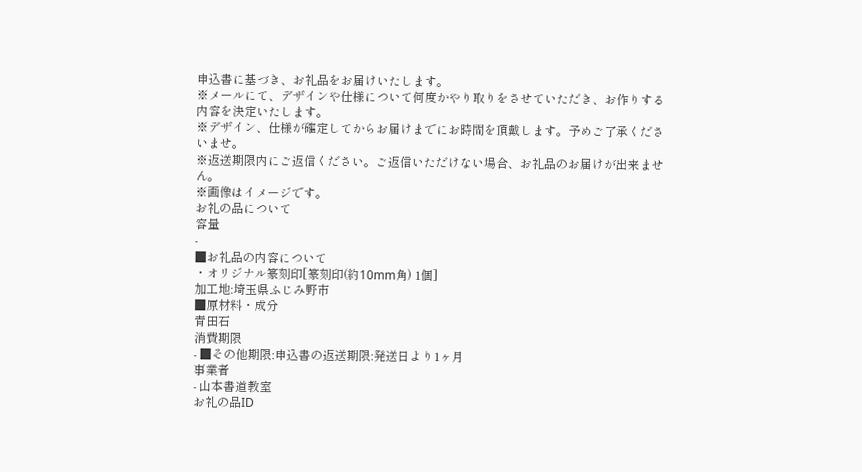申込書に基づき、お礼品をお届けいたします。
※メールにて、デザインや仕様について何度かやり取りをさせていただき、お作りする内容を決定いたします。
※デザイン、仕様が確定してからお届けまでにお時間を頂戴します。予めご了承くださいませ。
※返送期限内にご返信ください。ご返信いただけない場合、お礼品のお届けが出来ません。
※画像はイメージです。
お礼の品について
容量
-
■お礼品の内容について
・オリジナル篆刻印[篆刻印(約10mm角) 1個]
加工地:埼玉県ふじみ野市
■原材料・成分
青田石
消費期限
- ■その他期限:申込書の返送期限:発送日より1ヶ月
事業者
- 山本書道教室
お礼の品ID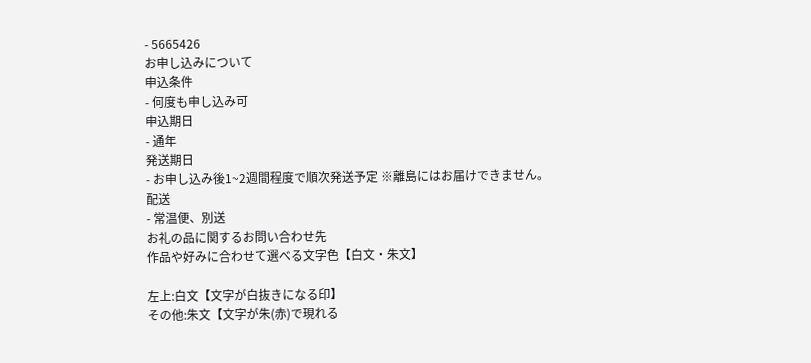- 5665426
お申し込みについて
申込条件
- 何度も申し込み可
申込期日
- 通年
発送期日
- お申し込み後1~2週間程度で順次発送予定 ※離島にはお届けできません。
配送
- 常温便、別送
お礼の品に関するお問い合わせ先
作品や好みに合わせて選べる文字色【白文・朱文】

左上:白文【文字が白抜きになる印】
その他:朱文【文字が朱(赤)で現れる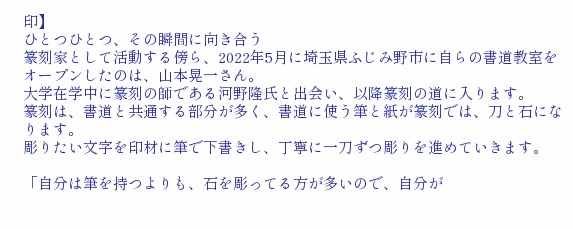印】
ひとつひとつ、その瞬間に向き合う
篆刻家として活動する傍ら、2022年5月に埼玉県ふじみ野市に自らの書道教室をオープンしたのは、山本晃一さん。
大学在学中に篆刻の師である河野隆氏と出会い、以降篆刻の道に入ります。
篆刻は、書道と共通する部分が多く、書道に使う筆と紙が篆刻では、刀と石になります。
彫りたい文字を印材に筆で下書きし、丁寧に一刀ずつ彫りを進めていきます。

「自分は筆を持つよりも、石を彫ってる方が多いので、自分が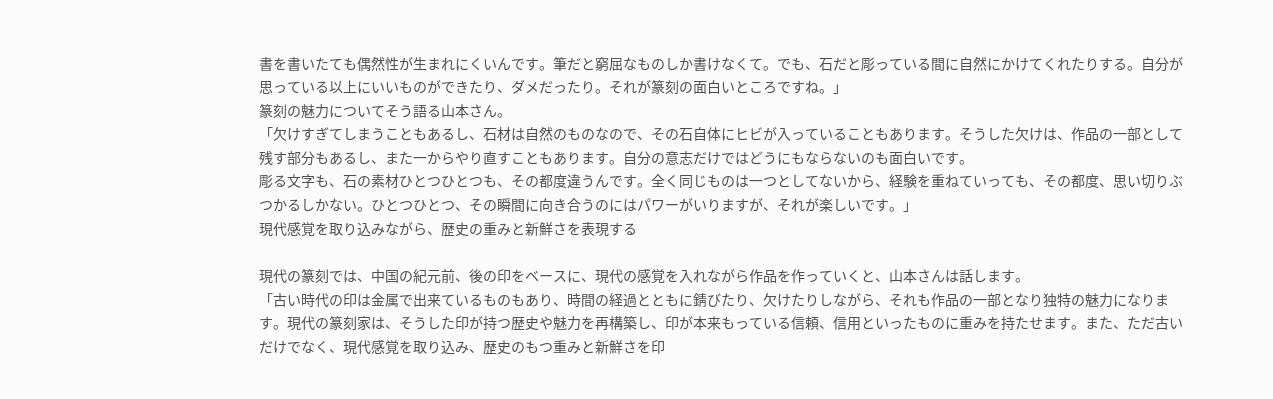書を書いたても偶然性が生まれにくいんです。筆だと窮屈なものしか書けなくて。でも、石だと彫っている間に自然にかけてくれたりする。自分が思っている以上にいいものができたり、ダメだったり。それが篆刻の面白いところですね。」
篆刻の魅力についてそう語る山本さん。
「欠けすぎてしまうこともあるし、石材は自然のものなので、その石自体にヒビが入っていることもあります。そうした欠けは、作品の一部として残す部分もあるし、また一からやり直すこともあります。自分の意志だけではどうにもならないのも面白いです。
彫る文字も、石の素材ひとつひとつも、その都度違うんです。全く同じものは一つとしてないから、経験を重ねていっても、その都度、思い切りぶつかるしかない。ひとつひとつ、その瞬間に向き合うのにはパワーがいりますが、それが楽しいです。」
現代感覚を取り込みながら、歴史の重みと新鮮さを表現する

現代の篆刻では、中国の紀元前、後の印をベースに、現代の感覚を入れながら作品を作っていくと、山本さんは話します。
「古い時代の印は金属で出来ているものもあり、時間の経過とともに錆びたり、欠けたりしながら、それも作品の一部となり独特の魅力になります。現代の篆刻家は、そうした印が持つ歴史や魅力を再構築し、印が本来もっている信頼、信用といったものに重みを持たせます。また、ただ古いだけでなく、現代感覚を取り込み、歴史のもつ重みと新鮮さを印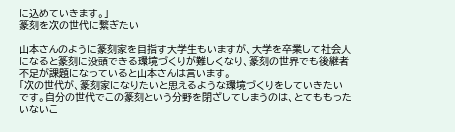に込めていきます。」
篆刻を次の世代に繋ぎたい

山本さんのように篆刻家を目指す大学生もいますが、大学を卒業して社会人になると篆刻に没頭できる環境づくりが難しくなり、篆刻の世界でも後継者不足が課題になっていると山本さんは言います。
「次の世代が、篆刻家になりたいと思えるような環境づくりをしていきたいです。自分の世代でこの篆刻という分野を閉ざしてしまうのは、とてももったいないこ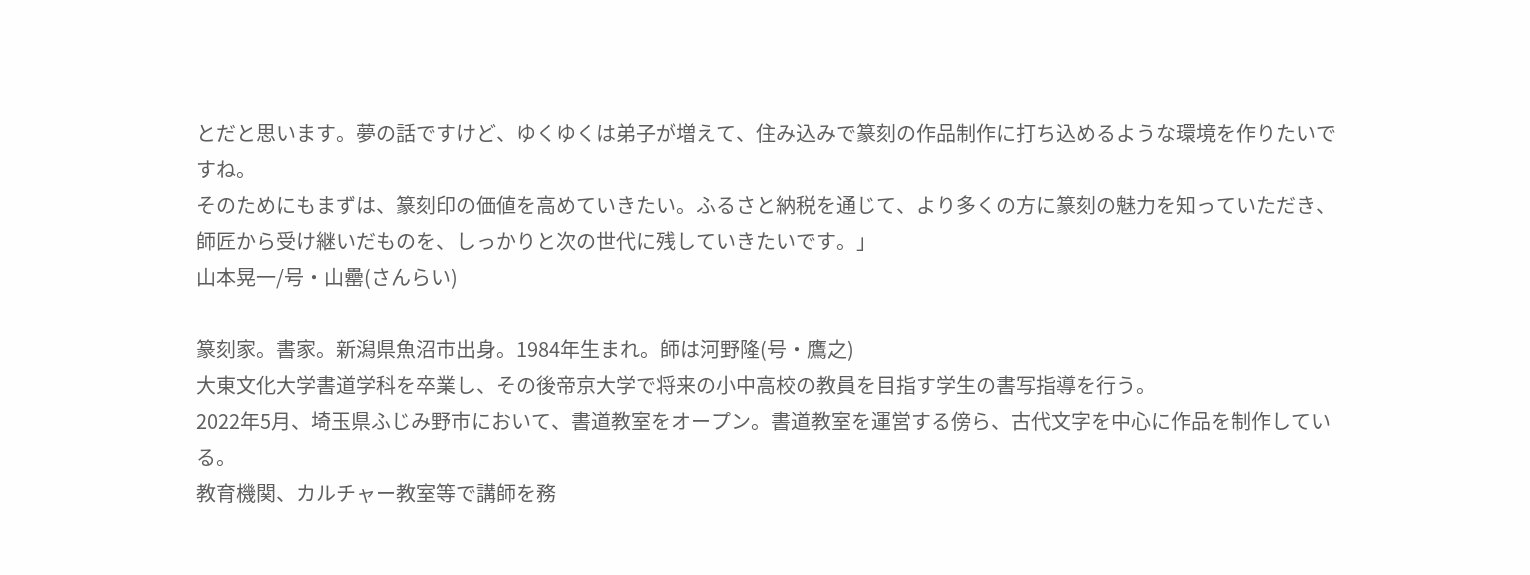とだと思います。夢の話ですけど、ゆくゆくは弟子が増えて、住み込みで篆刻の作品制作に打ち込めるような環境を作りたいですね。
そのためにもまずは、篆刻印の価値を高めていきたい。ふるさと納税を通じて、より多くの方に篆刻の魅力を知っていただき、師匠から受け継いだものを、しっかりと次の世代に残していきたいです。」
山本晃一/号・山罍(さんらい)

篆刻家。書家。新潟県魚沼市出身。1984年生まれ。師は河野隆(号・鷹之)
大東文化大学書道学科を卒業し、その後帝京大学で将来の小中高校の教員を目指す学生の書写指導を行う。
2022年5月、埼玉県ふじみ野市において、書道教室をオープン。書道教室を運営する傍ら、古代文字を中心に作品を制作している。
教育機関、カルチャー教室等で講師を務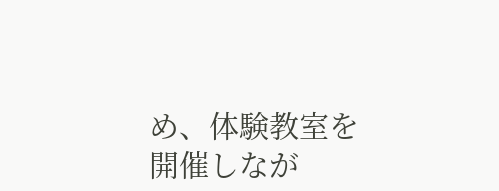め、体験教室を開催しなが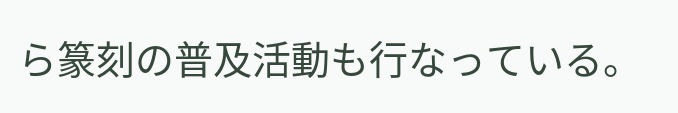ら篆刻の普及活動も行なっている。